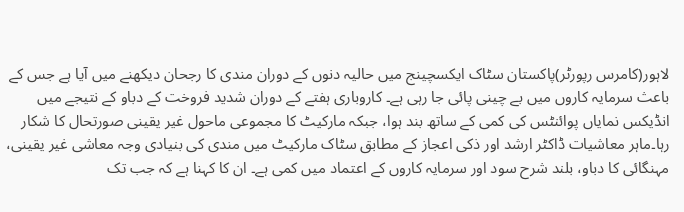لاہور(کامرس رپورٹر)پاکستان سٹاک ایکسچینج میں حالیہ دنوں کے دوران مندی کا رجحان دیکھنے میں آیا ہے جس کے باعث سرمایہ کاروں میں بے چینی پائی جا رہی ہے۔ کاروباری ہفتے کے دوران شدید فروخت کے دباو کے نتیجے میں انڈیکس نمایاں پوائنٹس کی کمی کے ساتھ بند ہوا، جبکہ مارکیٹ کا مجموعی ماحول غیر یقینی صورتحال کا شکار رہا۔ماہر معاشیات ڈاکٹر ارشد اور ذکی اعجاز کے مطابق سٹاک مارکیٹ میں مندی کی بنیادی وجہ معاشی غیر یقینی، مہنگائی کا دباو، بلند شرح سود اور سرمایہ کاروں کے اعتماد میں کمی ہے۔ ان کا کہنا ہے کہ جب تک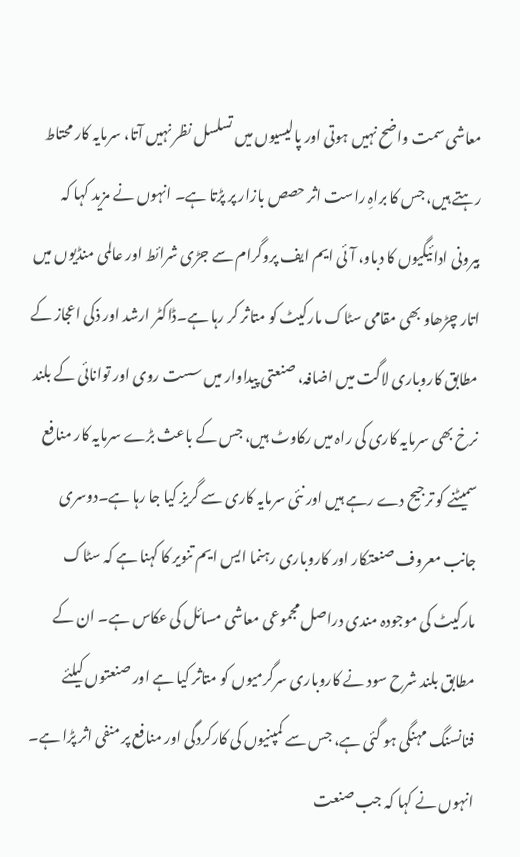معاشی سمت واضح نہیں ہوتی اور پالیسیوں میں تسلسل نظر نہیں آتا، سرمایہ کار محتاط رہتے ہیں، جس کا براہِ راست اثر حصص بازار پر پڑتا ہے۔ انہوں نے مزید کہا کہ بیرونی ادائیگیوں کا دباو، آئی ایم ایف پروگرام سے جڑی شرائط اور عالمی منڈیوں میں اتار چڑھاو بھی مقامی سٹاک مارکیٹ کو متاثر کر رہا ہے۔ڈاکٹر ارشد اور ذکی اعجاز کے مطابق کاروباری لاگت میں اضافہ، صنعتی پیداوار میں سست روی اور توانائی کے بلند نرخ بھی سرمایہ کاری کی راہ میں رکاوٹ ہیں، جس کے باعث بڑے سرمایہ کار منافع سمیٹنے کو ترجیح دے رہے ہیں اور نئی سرمایہ کاری سے گریز کیا جا رہا ہے۔دوسری جانب معروف صنعتکار اور کاروباری رہنما ایس ایم تنویر کا کہنا ہے کہ سٹاک مارکیٹ کی موجودہ مندی دراصل مجموعی معاشی مسائل کی عکاس ہے۔ ان کے مطابق بلند شرح سود نے کاروباری سرگرمیوں کو متاثر کیا ہے اور صنعتوں کیلئے فنانسنگ مہنگی ہو گئی ہے، جس سے کمپنیوں کی کارکردگی اور منافع پر منفی اثر پڑا ہے۔ انہوں نے کہا کہ جب صنعت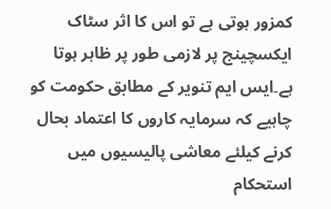کمزور ہوتی ہے تو اس کا اثر سٹاک ایکسچینج پر لازمی طور پر ظاہر ہوتا ہے۔ایس ایم تنویر کے مطابق حکومت کو چاہیے کہ سرمایہ کاروں کا اعتماد بحال کرنے کیلئے معاشی پالیسیوں میں استحکام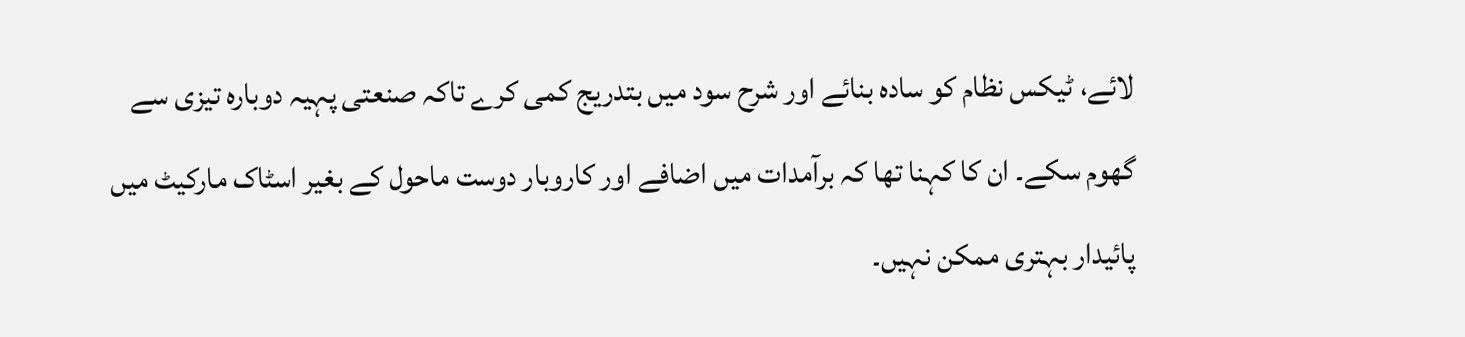لائے، ٹیکس نظام کو سادہ بنائے اور شرح سود میں بتدریج کمی کرے تاکہ صنعتی پہیہ دوبارہ تیزی سے گھوم سکے۔ ان کا کہنا تھا کہ برآمدات میں اضافے اور کاروبار دوست ماحول کے بغیر اسٹاک مارکیٹ میں پائیدار بہتری ممکن نہیں۔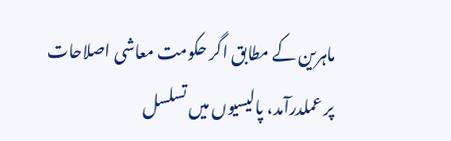ماہرین کے مطابق اگر حکومت معاشی اصلاحات پر عملدرآمد، پالیسیوں میں تسلسل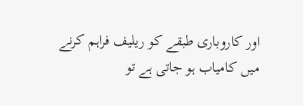اور کاروباری طبقے کو ریلیف فراہم کرنے میں کامیاب ہو جاتی ہے تو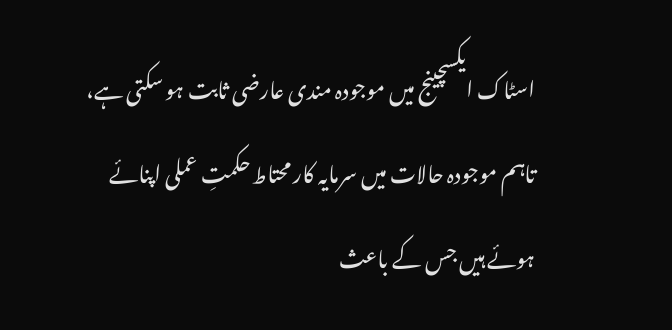اسٹاک ایکسچینج میں موجودہ مندی عارضی ثابت ہو سکتی ہے، تاہم موجودہ حالات میں سرمایہ کار محتاط حکمتِ عملی اپنائے ہوئے ہیں جس کے باعث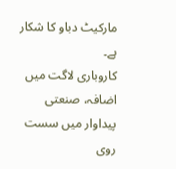مارکیٹ دباو کا شکار ہے۔
کاروباری لاگت میں اضافہ، صنعتی پیداوار میں سست روی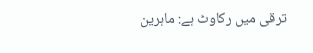ترقی میں رکاوٹ ہے: ماہرین